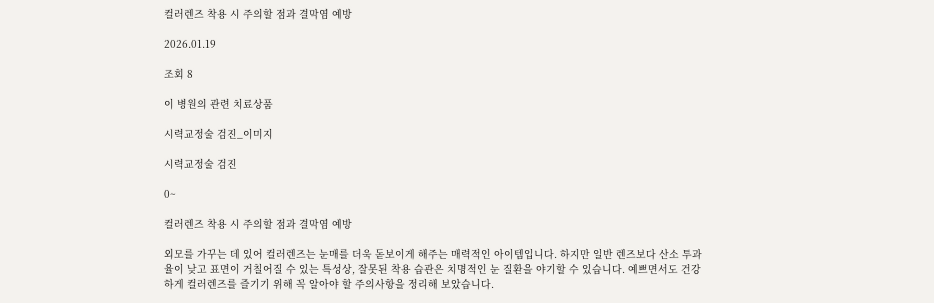컬러렌즈 착용 시 주의할 점과 결막염 예방

2026.01.19

조회 8

이 병원의 관련 치료상품

시력교정술 검진_이미지

시력교정술 검진

0~

컬러렌즈 착용 시 주의할 점과 결막염 예방

외모를 가꾸는 데 있어 컬러렌즈는 눈매를 더욱 돋보이게 해주는 매력적인 아이템입니다. 하지만 일반 렌즈보다 산소 투과율이 낮고 표면이 거칠어질 수 있는 특성상, 잘못된 착용 습관은 치명적인 눈 질환을 야기할 수 있습니다. 예쁘면서도 건강하게 컬러렌즈를 즐기기 위해 꼭 알아야 할 주의사항을 정리해 보았습니다.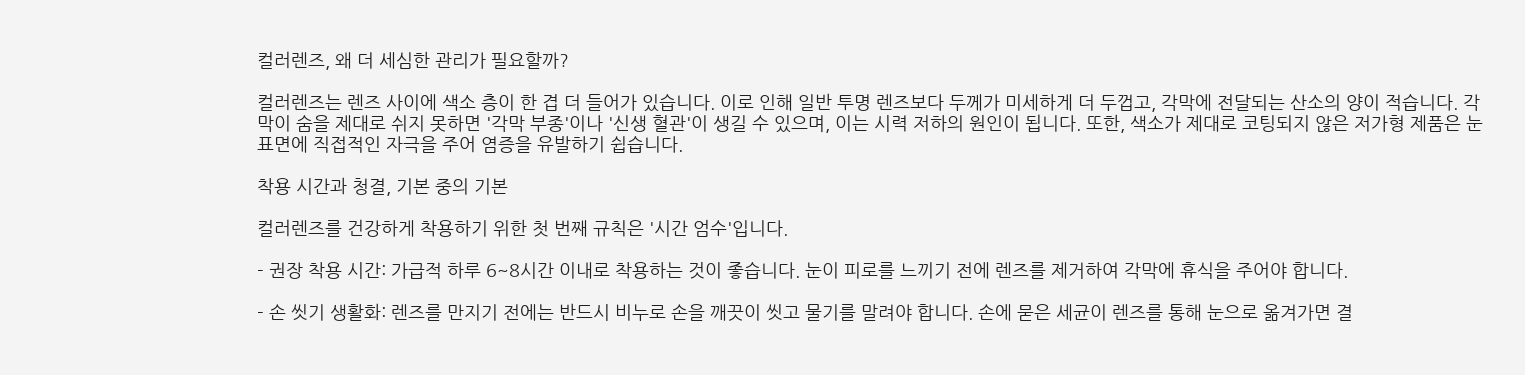컬러렌즈, 왜 더 세심한 관리가 필요할까?

컬러렌즈는 렌즈 사이에 색소 층이 한 겹 더 들어가 있습니다. 이로 인해 일반 투명 렌즈보다 두께가 미세하게 더 두껍고, 각막에 전달되는 산소의 양이 적습니다. 각막이 숨을 제대로 쉬지 못하면 '각막 부종'이나 '신생 혈관'이 생길 수 있으며, 이는 시력 저하의 원인이 됩니다. 또한, 색소가 제대로 코팅되지 않은 저가형 제품은 눈 표면에 직접적인 자극을 주어 염증을 유발하기 쉽습니다.

착용 시간과 청결, 기본 중의 기본

컬러렌즈를 건강하게 착용하기 위한 첫 번째 규칙은 '시간 엄수'입니다.

- 권장 착용 시간: 가급적 하루 6~8시간 이내로 착용하는 것이 좋습니다. 눈이 피로를 느끼기 전에 렌즈를 제거하여 각막에 휴식을 주어야 합니다.

- 손 씻기 생활화: 렌즈를 만지기 전에는 반드시 비누로 손을 깨끗이 씻고 물기를 말려야 합니다. 손에 묻은 세균이 렌즈를 통해 눈으로 옮겨가면 결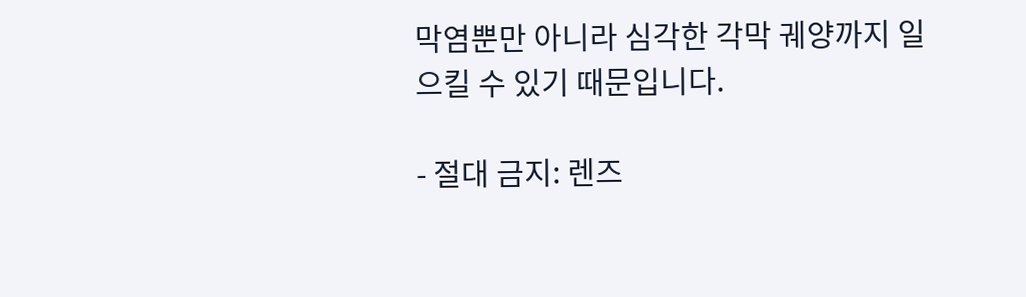막염뿐만 아니라 심각한 각막 궤양까지 일으킬 수 있기 때문입니다.

- 절대 금지: 렌즈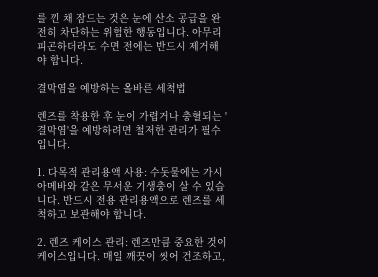를 낀 채 잠드는 것은 눈에 산소 공급을 완전히 차단하는 위험한 행동입니다. 아무리 피곤하더라도 수면 전에는 반드시 제거해야 합니다.

결막염을 예방하는 올바른 세척법

렌즈를 착용한 후 눈이 가렵거나 충혈되는 '결막염'을 예방하려면 철저한 관리가 필수입니다.

1. 다목적 관리용액 사용: 수돗물에는 가시아메바와 같은 무서운 기생충이 살 수 있습니다. 반드시 전용 관리용액으로 렌즈를 세척하고 보관해야 합니다.

2. 렌즈 케이스 관리: 렌즈만큼 중요한 것이 케이스입니다. 매일 깨끗이 씻어 건조하고,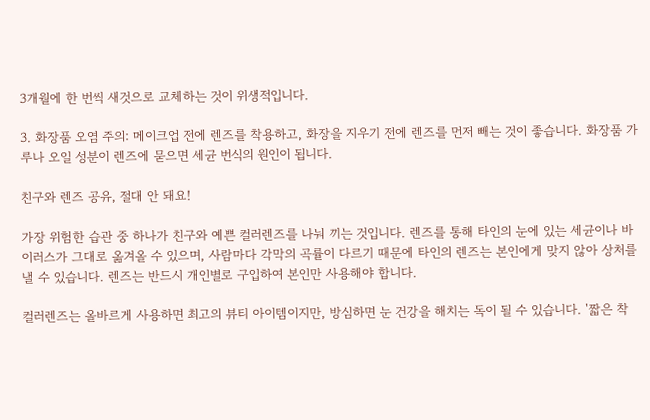3개월에 한 번씩 새것으로 교체하는 것이 위생적입니다.

3. 화장품 오염 주의: 메이크업 전에 렌즈를 착용하고, 화장을 지우기 전에 렌즈를 먼저 빼는 것이 좋습니다. 화장품 가루나 오일 성분이 렌즈에 묻으면 세균 번식의 원인이 됩니다.

친구와 렌즈 공유, 절대 안 돼요!

가장 위험한 습관 중 하나가 친구와 예쁜 컬러렌즈를 나눠 끼는 것입니다. 렌즈를 통해 타인의 눈에 있는 세균이나 바이러스가 그대로 옮겨올 수 있으며, 사람마다 각막의 곡률이 다르기 때문에 타인의 렌즈는 본인에게 맞지 않아 상처를 낼 수 있습니다. 렌즈는 반드시 개인별로 구입하여 본인만 사용해야 합니다.

컬러렌즈는 올바르게 사용하면 최고의 뷰티 아이템이지만, 방심하면 눈 건강을 해치는 독이 될 수 있습니다. '짧은 착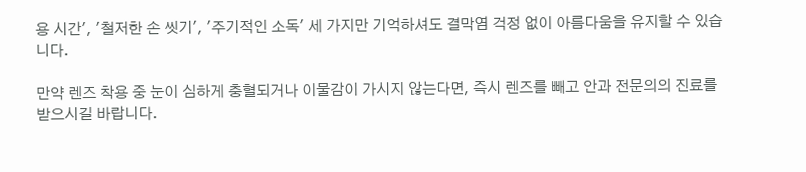용 시간', '철저한 손 씻기', '주기적인 소독' 세 가지만 기억하셔도 결막염 걱정 없이 아름다움을 유지할 수 있습니다.

만약 렌즈 착용 중 눈이 심하게 충혈되거나 이물감이 가시지 않는다면, 즉시 렌즈를 빼고 안과 전문의의 진료를 받으시길 바랍니다.